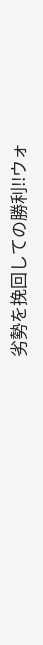劣勢を挽回しての勝利!!ウォ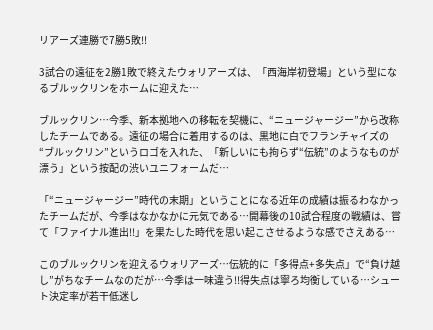リアーズ連勝で7勝5敗!!

3試合の遠征を2勝1敗で終えたウォリアーズは、「西海岸初登場」という型になるブルックリンをホームに迎えた…

ブルックリン…今季、新本拠地への移転を契機に、“ニュージャージー”から改称したチームである。遠征の場合に着用するのは、黒地に白でフランチャイズの“ブルックリン”というロゴを入れた、「新しいにも拘らず“伝統”のようなものが漂う」という按配の渋いユニフォームだ…

「“ニュージャージー”時代の末期」ということになる近年の成績は振るわなかったチームだが、今季はなかなかに元気である…開幕後の10試合程度の戦績は、嘗て「ファイナル進出!!」を果たした時代を思い起こさせるような感でさえある…

このブルックリンを迎えるウォリアーズ…伝統的に「多得点+多失点」で“負け越し”がちなチームなのだが…今季は一味違う!!得失点は寧ろ均衡している…シュート決定率が若干低迷し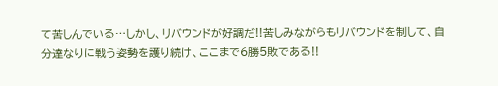て苦しんでいる…しかし、リバウンドが好調だ!!苦しみながらもリバウンドを制して、自分達なりに戦う姿勢を護り続け、ここまで6勝5敗である!!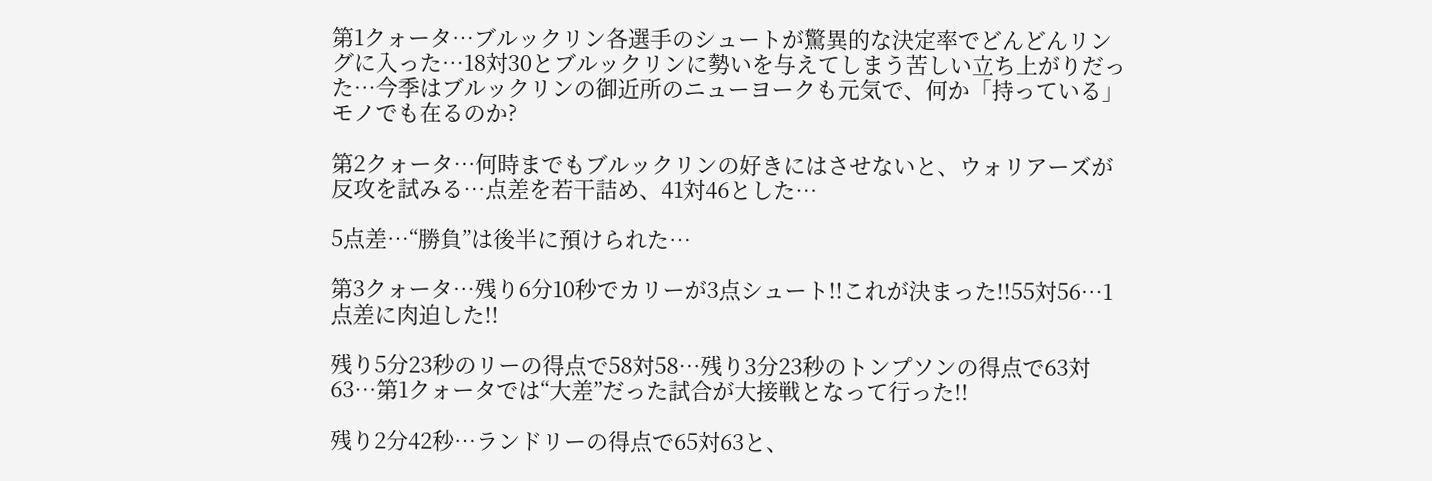第1クォータ…ブルックリン各選手のシュートが驚異的な決定率でどんどんリングに入った…18対30とブルックリンに勢いを与えてしまう苦しい立ち上がりだった…今季はブルックリンの御近所のニューヨークも元気で、何か「持っている」モノでも在るのか?

第2クォータ…何時までもブルックリンの好きにはさせないと、ウォリアーズが反攻を試みる…点差を若干詰め、41対46とした…

5点差…“勝負”は後半に預けられた…

第3クォータ…残り6分10秒でカリーが3点シュート!!これが決まった!!55対56…1点差に肉迫した!!

残り5分23秒のリーの得点で58対58…残り3分23秒のトンプソンの得点で63対63…第1クォータでは“大差”だった試合が大接戦となって行った!!

残り2分42秒…ランドリーの得点で65対63と、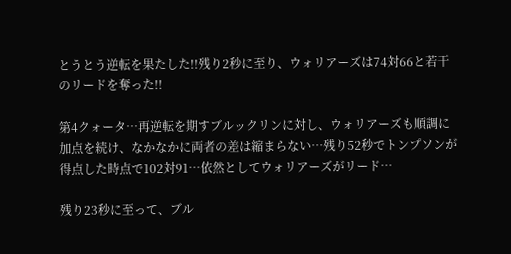とうとう逆転を果たした!!残り2秒に至り、ウォリアーズは74対66と若干のリードを奪った!!

第4クォータ…再逆転を期すブルックリンに対し、ウォリアーズも順調に加点を続け、なかなかに両者の差は縮まらない…残り52秒でトンプソンが得点した時点で102対91…依然としてウォリアーズがリード…

残り23秒に至って、ブル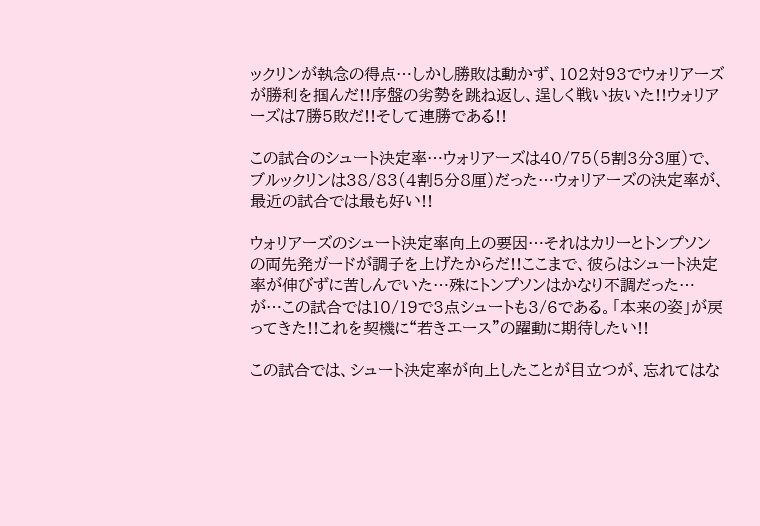ックリンが執念の得点…しかし勝敗は動かず、102対93でウォリアーズが勝利を掴んだ!!序盤の劣勢を跳ね返し、逞しく戦い抜いた!!ウォリアーズは7勝5敗だ!!そして連勝である!!

この試合のシュート決定率…ウォリアーズは40/75(5割3分3厘)で、ブルックリンは38/83(4割5分8厘)だった…ウォリアーズの決定率が、最近の試合では最も好い!!

ウォリアーズのシュート決定率向上の要因…それはカリーとトンプソンの両先発ガードが調子を上げたからだ!!ここまで、彼らはシュート決定率が伸びずに苦しんでいた…殊にトンプソンはかなり不調だった…が…この試合では10/19で3点シュートも3/6である。「本来の姿」が戻ってきた!!これを契機に“若きエース”の躍動に期待したい!!

この試合では、シュート決定率が向上したことが目立つが、忘れてはな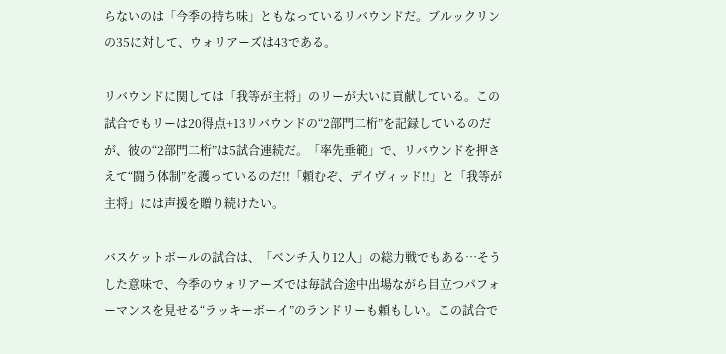らないのは「今季の持ち味」ともなっているリバウンドだ。ブルックリンの35に対して、ウォリアーズは43である。

リバウンドに関しては「我等が主将」のリーが大いに貢献している。この試合でもリーは20得点+13リバウンドの“2部門二桁”を記録しているのだが、彼の“2部門二桁”は5試合連続だ。「率先垂範」で、リバウンドを押さえて“闘う体制”を護っているのだ!!「頼むぞ、デイヴィッド!!」と「我等が主将」には声援を贈り続けたい。

バスケットボールの試合は、「ベンチ入り12人」の総力戦でもある…そうした意味で、今季のウォリアーズでは毎試合途中出場ながら目立つパフォーマンスを見せる“ラッキーボーイ”のランドリーも頼もしい。この試合で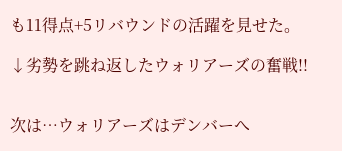も11得点+5リバウンドの活躍を見せた。

↓劣勢を跳ね返したウォリアーズの奮戦!!


次は…ウォリアーズはデンバーへ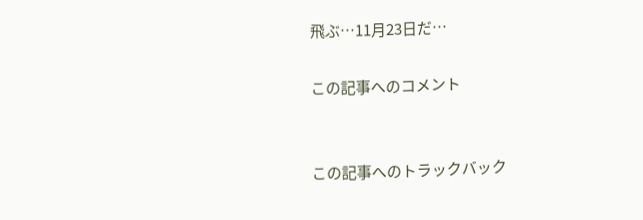飛ぶ…11月23日だ…

この記事へのコメント


この記事へのトラックバック